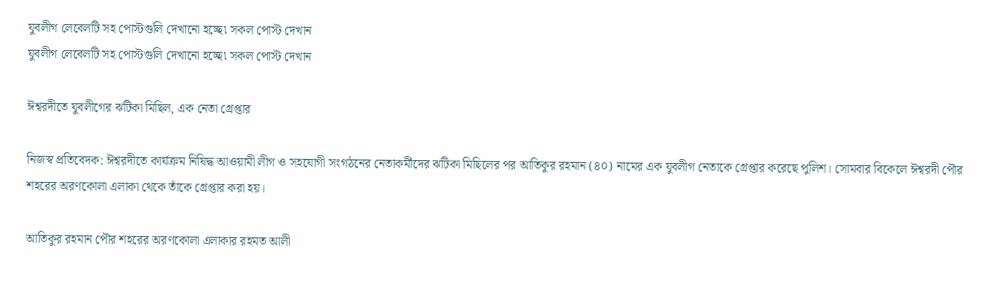যুবলীগ লেবেলটি সহ পোস্টগুলি দেখানো হচ্ছে৷ সকল পোস্ট দেখান
যুবলীগ লেবেলটি সহ পোস্টগুলি দেখানো হচ্ছে৷ সকল পোস্ট দেখান

ঈশ্বরদীতে যুবলীগের ঝটিকা মিছিল, এক নেতা গ্রেপ্তার

নিজস্ব প্রতিবেদক: ঈশ্বরদীতে কার্যক্রম নিষিদ্ধ আওয়ামী লীগ ও সহযোগী সংগঠনের নেতাকর্মীদের ঝটিকা মিছিলের পর আতিকুর রহমান (৪০) নামের এক যুবলীগ নেতাকে গ্রেপ্তার করেছে পুলিশ। সোমবার বিকেলে ঈশ্বরদী পৌর শহরের অরণকোলা এলাকা থেকে তাঁকে গ্রেপ্তার করা হয়।

আতিকুর রহমান পৌর শহরের অরণকোলা এলাকার রহমত আলী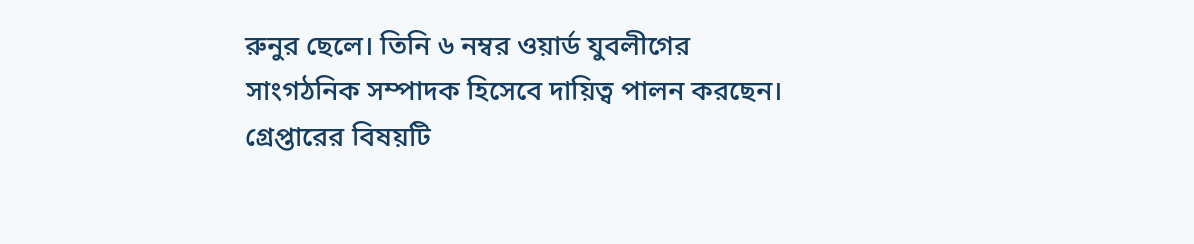রুনুর ছেলে। তিনি ৬ নম্বর ওয়ার্ড যুবলীগের সাংগঠনিক সম্পাদক হিসেবে দায়িত্ব পালন করছেন। গ্রেপ্তারের বিষয়টি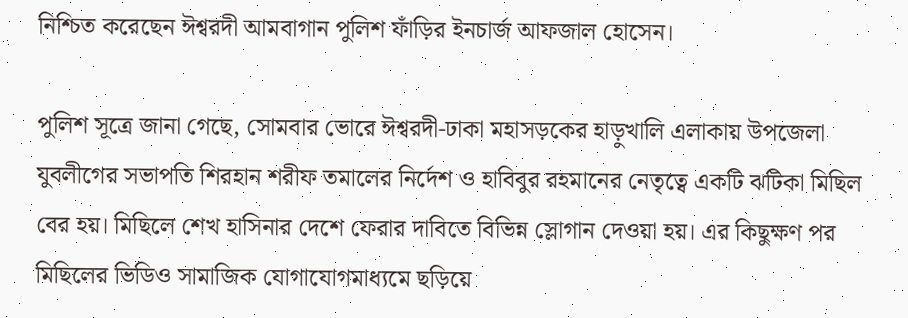নিশ্চিত করেছেন ঈশ্বরদী আমবাগান পুলিশ ফাঁড়ির ইনচার্জ আফজাল হোসেন।

পুলিশ সূত্রে জানা গেছে, সোমবার ভোরে ঈশ্বরদী-ঢাকা মহাসড়কের হাড়ুখালি এলাকায় উপজেলা যুবলীগের সভাপতি শিরহান শরীফ তমালের নির্দেশ ও হাবিবুর রহমানের নেতৃত্বে একটি ঝটিকা মিছিল বের হয়। মিছিলে শেখ হাসিনার দেশে ফেরার দাবিতে বিভিন্ন স্লোগান দেওয়া হয়। এর কিছুক্ষণ পর মিছিলের ভিডিও সামাজিক যোগাযোগমাধ্যমে ছড়িয়ে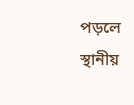পড়লে স্থানীয়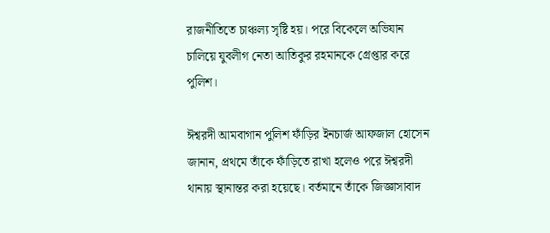রাজনীতিতে চাঞ্চল্য সৃষ্টি হয়। পরে বিকেলে অভিযান চালিয়ে যুবলীগ নেতা আতিকুর রহমানকে গ্রেপ্তার করে পুলিশ।

ঈশ্বরদী আমবাগান পুলিশ ফাঁড়ির ইনচার্জ আফজাল হোসেন জানান, প্রথমে তাঁকে ফাঁড়িতে রাখা হলেও পরে ঈশ্বরদী থানায় স্থানান্তর করা হয়েছে। বর্তমানে তাঁকে জিজ্ঞাসাবাদ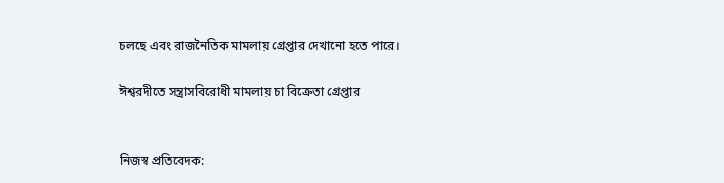চলছে এবং রাজনৈতিক মামলায় গ্রেপ্তার দেখানো হতে পারে।

ঈশ্বরদীতে সন্ত্রাসবিরোধী মামলায় চা বিক্রেতা গ্রেপ্তার


নিজস্ব প্রতিবেদক: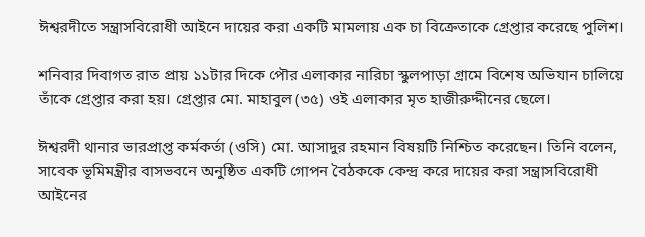ঈশ্বরদীতে সন্ত্রাসবিরোধী আইনে দায়ের করা একটি মামলায় এক চা বিক্রেতাকে গ্রেপ্তার করেছে পুলিশ।

শনিবার দিবাগত রাত প্রায় ১১টার দিকে পৌর এলাকার নারিচা স্কুলপাড়া গ্রামে বিশেষ অভিযান চালিয়ে তাঁকে গ্রেপ্তার করা হয়। গ্রেপ্তার মো. মাহাবুল (৩৫) ওই এলাকার মৃত হাজীরুদ্দীনের ছেলে।

ঈশ্বরদী থানার ভারপ্রাপ্ত কর্মকর্তা (ওসি) মো. আসাদুর রহমান বিষয়টি নিশ্চিত করেছেন। তিনি বলেন, সাবেক ভূমিমন্ত্রীর বাসভবনে অনুষ্ঠিত একটি গোপন বৈঠককে কেন্দ্র করে দায়ের করা সন্ত্রাসবিরোধী আইনের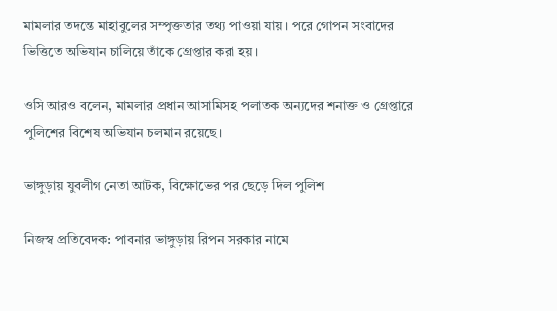মামলার তদন্তে মাহাবুলের সম্পৃক্ততার তথ্য পাওয়া যায়। পরে গোপন সংবাদের ভিত্তিতে অভিযান চালিয়ে তাঁকে গ্রেপ্তার করা হয়।

ওসি আরও বলেন, মামলার প্রধান আসামিসহ পলাতক অন্যদের শনাক্ত ও গ্রেপ্তারে পুলিশের বিশেষ অভিযান চলমান রয়েছে।

ভাঙ্গুড়ায় যুবলীগ নেতা আটক, বিক্ষোভের পর ছেড়ে দিল পুলিশ

নিজস্ব প্রতিবেদক: পাবনার ভাঙ্গুড়ায় রিপন সরকার নামে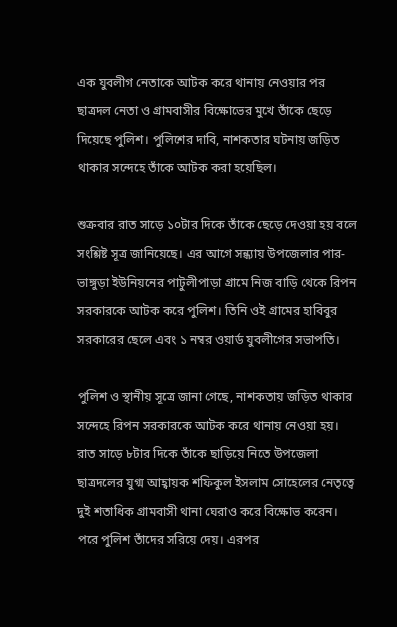এক যুবলীগ নেতাকে আটক করে থানায় নেওয়ার পর ছাত্রদল নেতা ও গ্রামবাসীর বিক্ষোভের মুখে তাঁকে ছেড়ে দিয়েছে পুলিশ। পুলিশের দাবি, নাশকতার ঘটনায় জড়িত থাকার সন্দেহে তাঁকে আটক করা হয়েছিল।

শুক্রবার রাত সাড়ে ১০টার দিকে তাঁকে ছেড়ে দেওয়া হয় বলে সংশ্লিষ্ট সূত্র জানিয়েছে। এর আগে সন্ধ্যায় উপজেলার পার-ভাঙ্গুড়া ইউনিয়নের পাটুলীপাড়া গ্রামে নিজ বাড়ি থেকে রিপন সরকারকে আটক করে পুলিশ। তিনি ওই গ্রামের হাবিবুর সরকারের ছেলে এবং ১ নম্বর ওয়ার্ড যুবলীগের সভাপতি।

পুলিশ ও স্থানীয় সূত্রে জানা গেছে, নাশকতায় জড়িত থাকার সন্দেহে রিপন সরকারকে আটক করে থানায় নেওয়া হয়। রাত সাড়ে ৮টার দিকে তাঁকে ছাড়িয়ে নিতে উপজেলা ছাত্রদলের যুগ্ম আহ্বায়ক শফিকুল ইসলাম সোহেলের নেতৃত্বে দুই শতাধিক গ্রামবাসী থানা ঘেরাও করে বিক্ষোভ করেন। পরে পুলিশ তাঁদের সরিয়ে দেয়। এরপর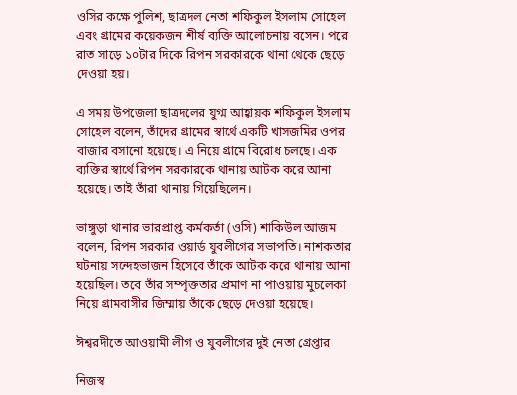ওসির কক্ষে পুলিশ, ছাত্রদল নেতা শফিকুল ইসলাম সোহেল এবং গ্রামের কয়েকজন শীর্ষ ব্যক্তি আলোচনায় বসেন। পরে রাত সাড়ে ১০টার দিকে রিপন সরকারকে থানা থেকে ছেড়ে দেওয়া হয়।

এ সময় উপজেলা ছাত্রদলের যুগ্ম আহ্বায়ক শফিকুল ইসলাম সোহেল বলেন, তাঁদের গ্রামের স্বার্থে একটি খাসজমির ওপর বাজার বসানো হয়েছে। এ নিয়ে গ্রামে বিরোধ চলছে। এক ব্যক্তির স্বার্থে রিপন সরকারকে থানায় আটক করে আনা হয়েছে। তাই তাঁরা থানায় গিয়েছিলেন।

ভাঙ্গুড়া থানার ভারপ্রাপ্ত কর্মকর্তা (ওসি) শাকিউল আজম বলেন, রিপন সরকার ওয়ার্ড যুবলীগের সভাপতি। নাশকতার ঘটনায় সন্দেহভাজন হিসেবে তাঁকে আটক করে থানায় আনা হয়েছিল। তবে তাঁর সম্পৃক্ততার প্রমাণ না পাওয়ায় মুচলেকা নিয়ে গ্রামবাসীর জিম্মায় তাঁকে ছেড়ে দেওয়া হয়েছে।

ঈশ্বরদীতে আওয়ামী লীগ ও যুবলীগের দুই নেতা গ্রেপ্তার

নিজস্ব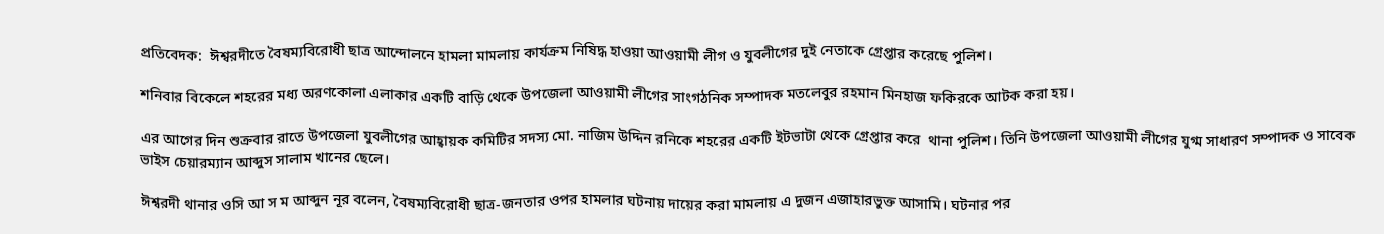প্রতিবেদক:  ঈশ্বরদীতে বৈষম্যবিরোধী ছাত্র আন্দোলনে হামলা মামলায় কার্যক্রম নিষিদ্ধ হাওয়া আওয়ামী লীগ ও যুবলীগের দুই নেতাকে গ্রেপ্তার করেছে পুলিশ।

শনিবার বিকেলে শহরের মধ্য অরণকোলা এলাকার একটি বাড়ি থেকে উপজেলা আওয়ামী লীগের সাংগঠনিক সম্পাদক মতলেবুর রহমান মিনহাজ ফকিরকে আটক করা হয়।

এর আগের দিন শুক্রবার রাতে উপজেলা যুবলীগের আহ্বায়ক কমিটির সদস্য মো. নাজিম উদ্দিন রনিকে শহরের একটি ইটভাটা থেকে গ্রেপ্তার করে  থানা পুলিশ। তিনি উপজেলা আওয়ামী লীগের যুগ্ম সাধারণ সম্পাদক ও সাবেক ভাইস চেয়ারম্যান আব্দুস সালাম খানের ছেলে।

ঈশ্বরদী থানার ওসি আ স ম আব্দুন নূর বলেন, বৈষম্যবিরোধী ছাত্র-জনতার ওপর হামলার ঘটনায় দায়ের করা মামলায় এ দুজন এজাহারভুক্ত আসামি। ঘটনার পর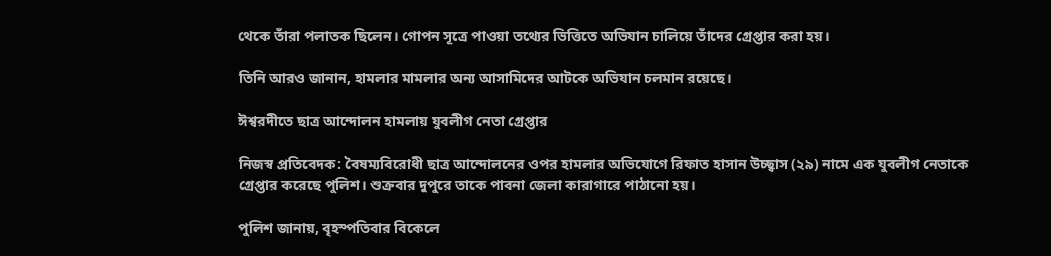থেকে তাঁরা পলাতক ছিলেন। গোপন সূত্রে পাওয়া তথ্যের ভিত্তিতে অভিযান চালিয়ে তাঁদের গ্রেপ্তার করা হয়।

তিনি আরও জানান, হামলার মামলার অন্য আসামিদের আটকে অভিযান চলমান রয়েছে।

ঈশ্বরদীতে ছাত্র আন্দোলন হামলায় যুবলীগ নেতা গ্রেপ্তার

নিজস্ব প্রতিবেদক: বৈষম্যবিরোধী ছাত্র আন্দোলনের ওপর হামলার অভিযোগে রিফাত হাসান উচ্ছ্বাস (২৯) নামে এক যুবলীগ নেতাকে গ্রেপ্তার করেছে পুলিশ। শুক্রবার দুপুরে তাকে পাবনা জেলা কারাগারে পাঠানো হয়।

পুলিশ জানায়, বৃহস্পতিবার বিকেলে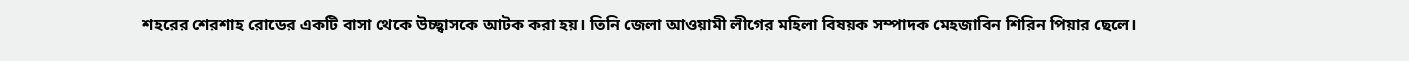শহরের শেরশাহ রোডের একটি বাসা থেকে উচ্ছ্বাসকে আটক করা হয়। তিনি জেলা আওয়ামী লীগের মহিলা বিষয়ক সম্পাদক মেহজাবিন শিরিন পিয়ার ছেলে।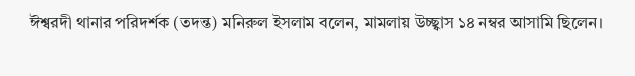ঈশ্বরদী থানার পরিদর্শক (তদন্ত) মনিরুল ইসলাম বলেন, মামলায় উচ্ছ্বাস ১৪ নম্বর আসামি ছিলেন।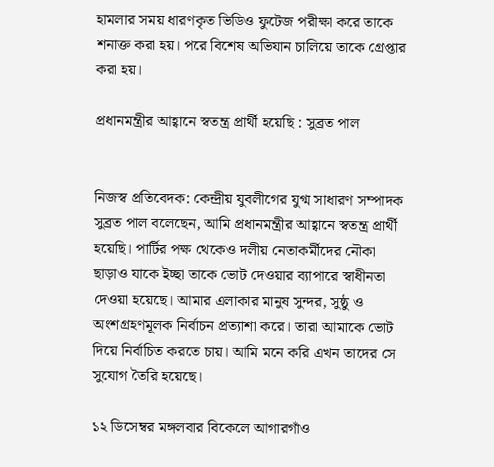হামলার সময় ধারণকৃত ভিডিও ফুটেজ পরীক্ষা করে তাকে শনাক্ত করা হয়। পরে বিশেষ অভিযান চালিয়ে তাকে গ্রেপ্তার করা হয়।

প্রধানমন্ত্রীর আহ্বানে স্বতন্ত্র প্রার্থী হয়েছি : সুব্রত পাল


নিজস্ব প্রতিবেদক: কেন্দ্রীয় যুবলীগের যুগ্ম সাধারণ সম্পাদক সুব্রত পাল বলেছেন, আমি প্রধানমন্ত্রীর আহ্বানে স্বতন্ত্র প্রার্থী হয়েছি। পার্টির পক্ষ থেকেও দলীয় নেতাকর্মীদের নৌকা ছাড়াও যাকে ইচ্ছা তাকে ভোট দেওয়ার ব্যাপারে স্বাধীনতা দেওয়া হয়েছে। আমার এলাকার মানুষ সুন্দর, সুষ্ঠু ও অংশগ্রহণমূলক নির্বাচন প্রত্যাশা করে। তারা আমাকে ভোট দিয়ে নির্বাচিত করতে চায়। আমি মনে করি এখন তাদের সে সুযোগ তৈরি হয়েছে।

১২ ডিসেম্বর মঙ্গলবার বিকেলে আগারগাঁও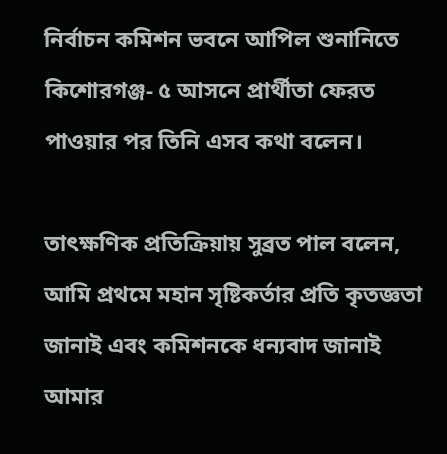নির্বাচন কমিশন ভবনে আপিল শুনানিতে কিশোরগঞ্জ- ৫ আসনে প্রার্থীতা ফেরত পাওয়ার পর তিনি এসব কথা বলেন।

তাৎক্ষণিক প্রতিক্রিয়ায় সুব্রত পাল বলেন, আমি প্রথমে মহান সৃষ্টিকর্তার প্রতি কৃতজ্ঞতা জানাই এবং কমিশনকে ধন্যবাদ জানাই আমার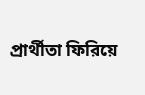প্রার্থীতা ফিরিয়ে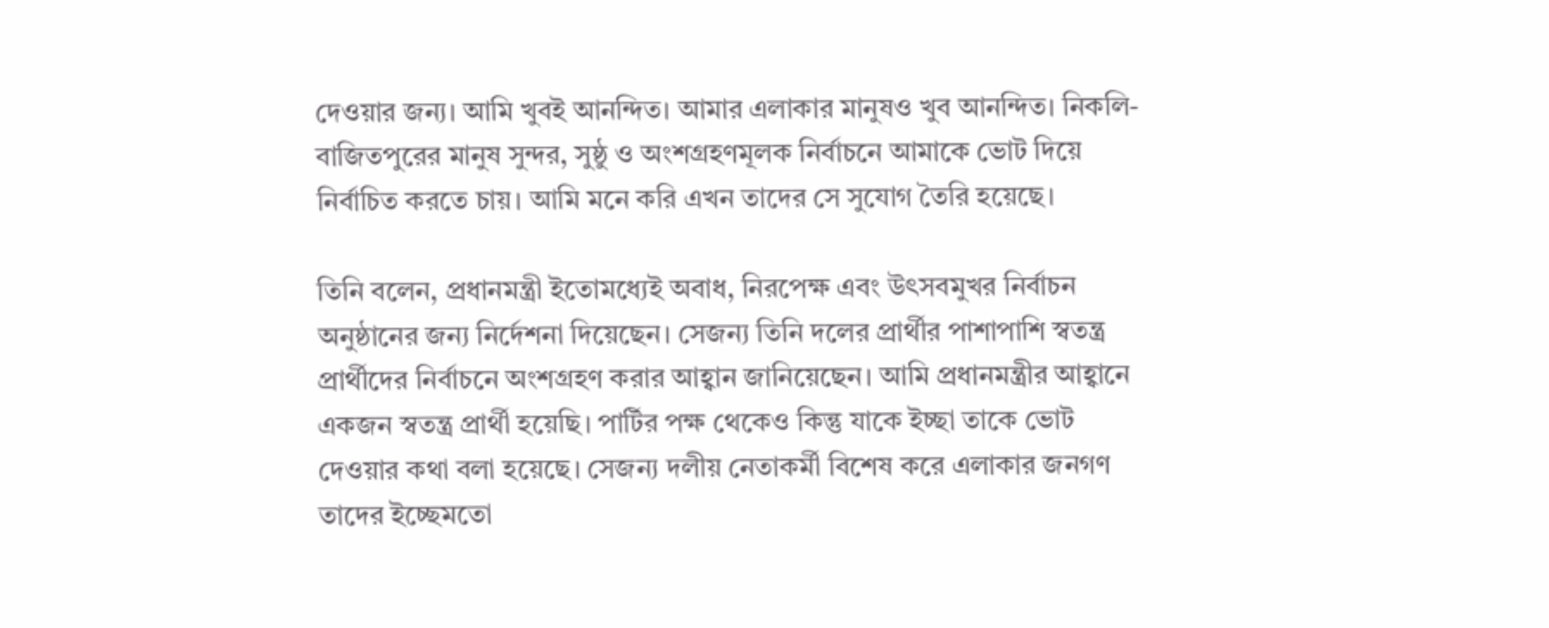দেওয়ার জন্য। আমি খুবই আনন্দিত। আমার এলাকার মানুষও খুব আনন্দিত। নিকলি-বাজিতপুরের মানুষ সুন্দর, সুষ্ঠু ও অংশগ্রহণমূলক নির্বাচনে আমাকে ভোট দিয়ে নির্বাচিত করতে চায়। আমি মনে করি এখন তাদের সে সুযোগ তৈরি হয়েছে।

তিনি বলেন, প্রধানমন্ত্রী ইতোমধ্যেই অবাধ, নিরপেক্ষ এবং উৎসবমুখর নির্বাচন অনুষ্ঠানের জন্য নির্দেশনা দিয়েছেন। সেজন্য তিনি দলের প্রার্থীর পাশাপাশি স্বতন্ত্র প্রার্থীদের নির্বাচনে অংশগ্রহণ করার আহ্বান জানিয়েছেন। আমি প্রধানমন্ত্রীর আহ্বানে একজন স্বতন্ত্র প্রার্থী হয়েছি। পার্টির পক্ষ থেকেও কিন্তু যাকে ইচ্ছা তাকে ভোট দেওয়ার কথা বলা হয়েছে। সেজন্য দলীয় নেতাকর্মী বিশেষ করে এলাকার জনগণ তাদের ইচ্ছেমতো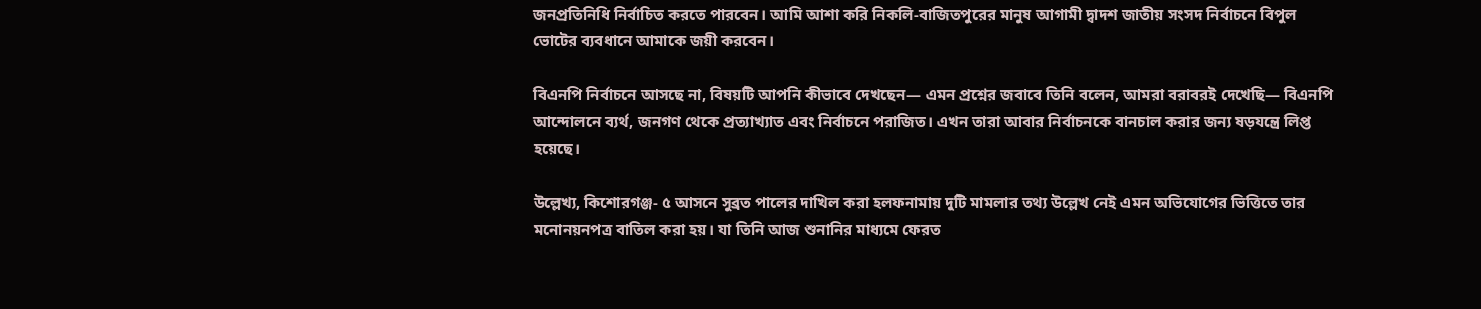জনপ্রতিনিধি নির্বাচিত করতে পারবেন। আমি আশা করি নিকলি-বাজিতপুরের মানুষ আগামী দ্বাদশ জাতীয় সংসদ নির্বাচনে বিপুল ভোটের ব্যবধানে আমাকে জয়ী করবেন।

বিএনপি নির্বাচনে আসছে না, বিষয়টি আপনি কীভাবে দেখছেন— এমন প্রশ্নের জবাবে তিনি বলেন, আমরা বরাবরই দেখেছি— বিএনপি আন্দোলনে ব্যর্থ, জনগণ থেকে প্রত্যাখ্যাত এবং নির্বাচনে পরাজিত। এখন তারা আবার নির্বাচনকে বানচাল করার জন্য ষড়যন্ত্রে লিপ্ত হয়েছে।

উল্লেখ্য, কিশোরগঞ্জ- ৫ আসনে সুব্রত পালের দাখিল করা হলফনামায় দুটি মামলার তথ্য উল্লেখ নেই এমন অভিযোগের ভিত্তিতে তার মনোনয়নপত্র বাতিল করা হয়। যা তিনি আজ শুনানির মাধ্যমে ফেরত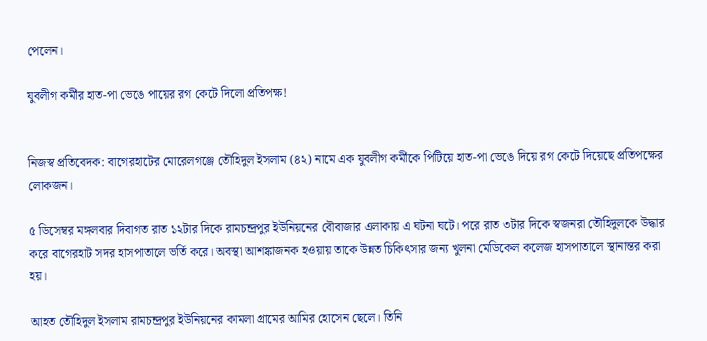পেলেন।

যুবলীগ কর্মীর হাত-পা ভেঙে পায়ের রগ কেটে দিলো প্রতিপক্ষ!


নিজস্ব প্রতিবেদক: বাগেরহাটের মোরেলগঞ্জে তৌহিদুল ইসলাম (৪২) নামে এক যুবলীগ কর্মীকে পিটিয়ে হাত-পা ভেঙে দিয়ে রগ কেটে দিয়েছে প্রতিপক্ষের লোকজন।

৫ ডিসেম্বর মঙ্গলবার দিবাগত রাত ১২টার দিকে রামচন্দ্রপুর ইউনিয়নের বৌবাজার এলাকায় এ ঘটনা ঘটে। পরে রাত ৩টার দিকে স্বজনরা তৌহিদুলকে উদ্ধার করে বাগেরহাট সদর হাসপাতালে ভর্তি করে। অবস্থা আশঙ্কাজনক হওয়ায় তাকে উন্নত চিকিৎসার জন্য খুলনা মেডিকেল কলেজ হাসপাতালে স্থানান্তর করা হয়।

আহত তৌহিদুল ইসলাম রামচন্দ্রপুর ইউনিয়নের কামলা গ্রামের আমির হোসেন ছেলে। তিনি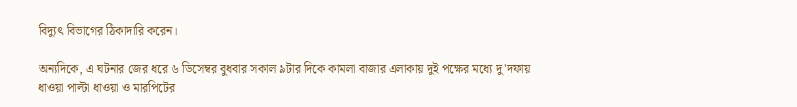বিদ্যুৎ বিভাগের ঠিকাদারি করেন।

অন্যদিকে, এ ঘটনার জের ধরে ৬ ডিসেম্বর বুধবার সকাল ৯টার দিকে কামলা বাজার এলাকায় দুই পক্ষের মধ্যে দু'দফায় ধাওয়া পাল্টা ধাওয়া ও মারপিটের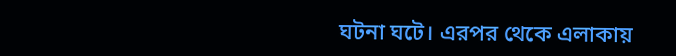ঘটনা ঘটে। এরপর থেকে এলাকায়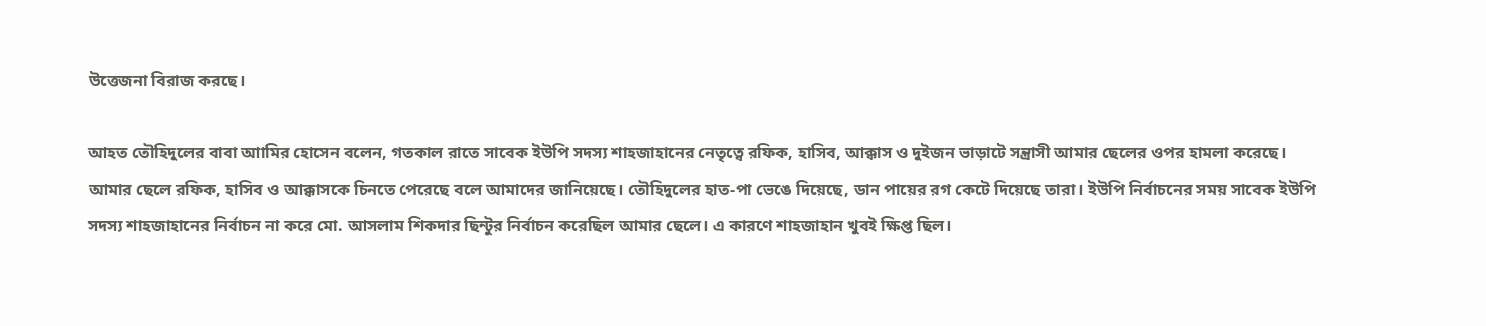উত্তেজনা বিরাজ করছে।

আহত তৌহিদুলের বাবা আামির হোসেন বলেন, গতকাল রাতে সাবেক ইউপি সদস্য শাহজাহানের নেতৃত্বে রফিক, হাসিব, আক্কাস ও দুইজন ভাড়াটে সন্ত্রাসী আমার ছেলের ওপর হামলা করেছে। আমার ছেলে রফিক, হাসিব ও আক্কাসকে চিনতে পেরেছে বলে আমাদের জানিয়েছে। তৌহিদুলের হাত-পা ভেঙে দিয়েছে, ডান পায়ের রগ কেটে দিয়েছে তারা। ইউপি নির্বাচনের সময় সাবেক ইউপি সদস্য শাহজাহানের নির্বাচন না করে মো. আসলাম শিকদার ছিন্টুর নির্বাচন করেছিল আমার ছেলে। এ কারণে শাহজাহান খুবই ক্ষিপ্ত ছিল।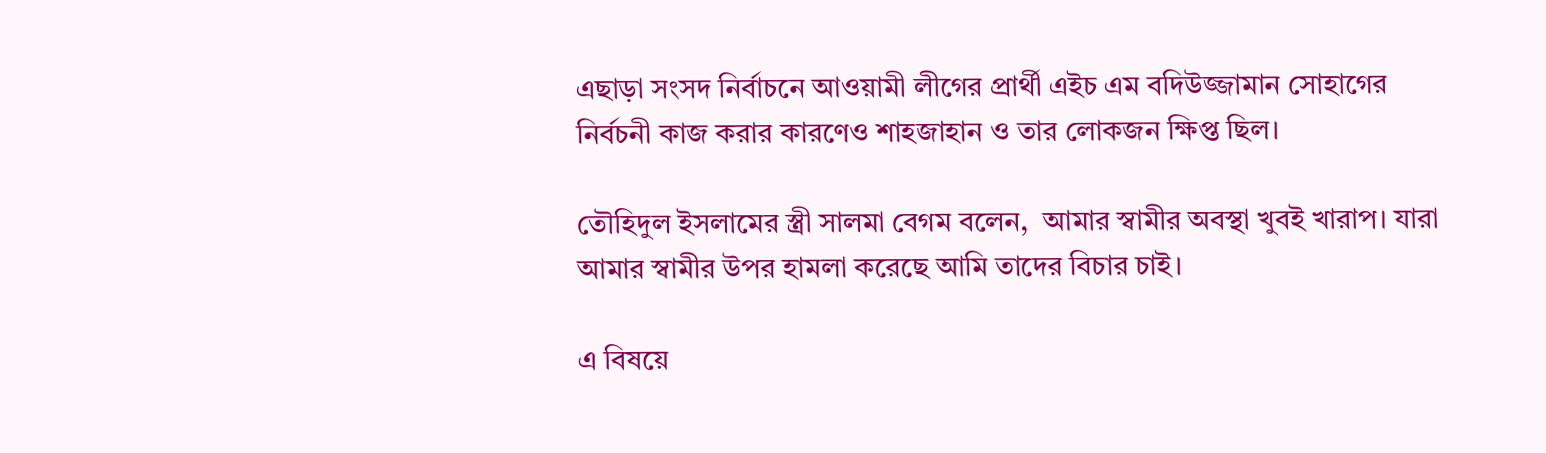এছাড়া সংসদ নির্বাচনে আওয়ামী লীগের প্রার্থী এইচ এম বদিউজ্জামান সোহাগের নির্বচনী কাজ করার কারণেও শাহজাহান ও তার লোকজন ক্ষিপ্ত ছিল।

তৌহিদুল ইসলামের স্ত্রী সালমা বেগম বলেন,  আমার স্বামীর অবস্থা খুবই খারাপ। যারা আমার স্বামীর উপর হামলা করেছে আমি তাদের বিচার চাই।

এ বিষয়ে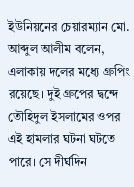ইউনিয়নের চেয়ারম্যান মো. আব্দুল আলীম বলেন, এলাকায় দলের মধ্যে গ্রুপিং রয়েছে। দুই গ্রুপের দ্বন্দে তৌহিদুল ইসলামের ওপর এই হামলার ঘটনা ঘটতে পারে। সে দীর্ঘদিন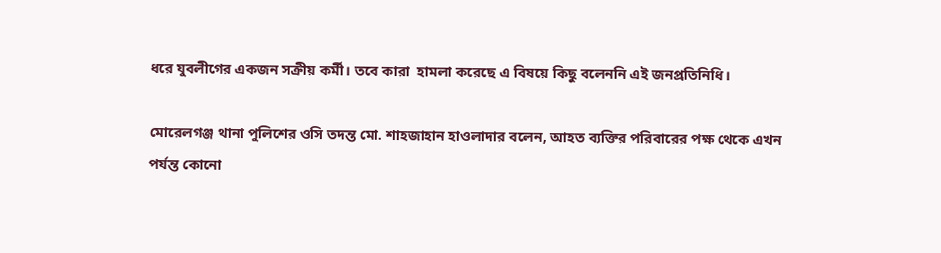ধরে যুবলীগের একজন সক্রীয় কর্মী। তবে কারা  হামলা করেছে এ বিষয়ে কিছু বলেননি এই জনপ্রতিনিধি।

মোরেলগঞ্জ থানা পুলিশের ওসি তদন্ত মো. শাহজাহান হাওলাদার বলেন, আহত ব্যক্তির পরিবারের পক্ষ থেকে এখন পর্যন্ত কোনো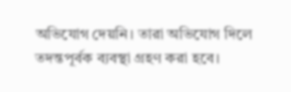অভিযোগ দেয়নি। তারা অভিযোগ দিলে তদন্তপূর্বক ব্যবস্থা গ্রহণ করা হবে।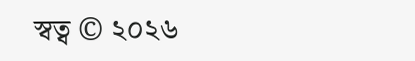স্বত্ব © ২০২৬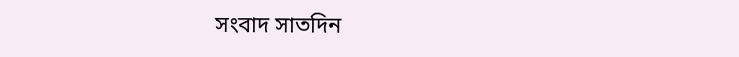সংবাদ সাতদিন